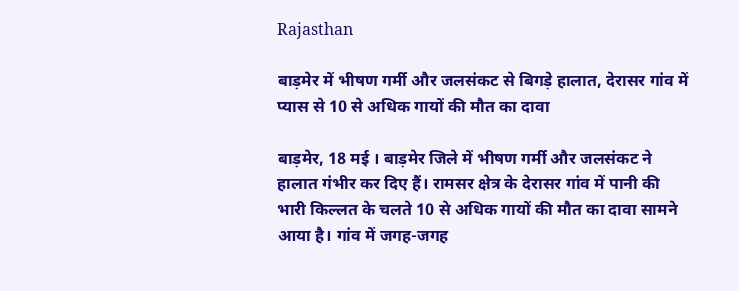Rajasthan

बाड़मेर में भीषण गर्मी और जलसंकट से बिगड़े हालात, देरासर गांव में प्यास से 10 से अधिक गायों की मौत का दावा

बाड़मेर, 18 मई । बाड़मेर जिले में भीषण गर्मी और जलसंकट ने हालात गंभीर कर दिए हैं। रामसर क्षेत्र के देरासर गांव में पानी की भारी किल्लत के चलते 10 से अधिक गायों की मौत का दावा सामने आया है। गांव में जगह-जगह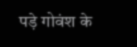पड़े गोवंश के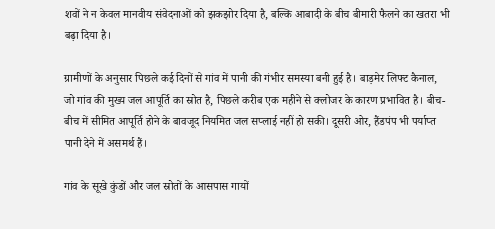शवों ने न केवल मानवीय संवेदनाओं को झकझोर दिया है, बल्कि आबादी के बीच बीमारी फैलने का खतरा भी बढ़ा दिया है।

ग्रामीणों के अनुसार पिछले कई दिनों से गांव में पानी की गंभीर समस्या बनी हुई है। बाड़मेर लिफ्ट कैनाल, जो गांव की मुख्य जल आपूर्ति का स्रोत है, पिछले करीब एक महीने से क्लोजर के कारण प्रभावित है। बीच-बीच में सीमित आपूर्ति होने के बावजूद नियमित जल सप्लाई नहीं हो सकी। दूसरी ओर, हैंडपंप भी पर्याप्त पानी देने में असमर्थ हैं।

गांव के सूखे कुंडों और जल स्रोतों के आसपास गायों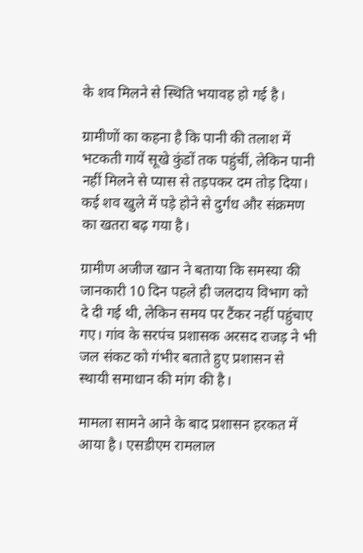के शव मिलने से स्थिति भयावह हो गई है।

ग्रामीणों का कहना है कि पानी की तलाश में भटकती गायें सूखे कुंडों तक पहुंचीं, लेकिन पानी नहीं मिलने से प्यास से तड़पकर दम तोड़ दिया। कई शव खुले में पड़े होने से दुर्गंध और संक्रमण का खतरा बढ़ गया है।

ग्रामीण अजीज खान ने बताया कि समस्या की जानकारी 10 दिन पहले ही जलदाय विभाग को दे दी गई थी, लेकिन समय पर टैंकर नहीं पहुंचाए गए। गांव के सरपंच प्रशासक अरसद राजड़ ने भी जल संकट को गंभीर बताते हुए प्रशासन से स्थायी समाधान की मांग की है।

मामला सामने आने के बाद प्रशासन हरकत में आया है। एसडीएम रामलाल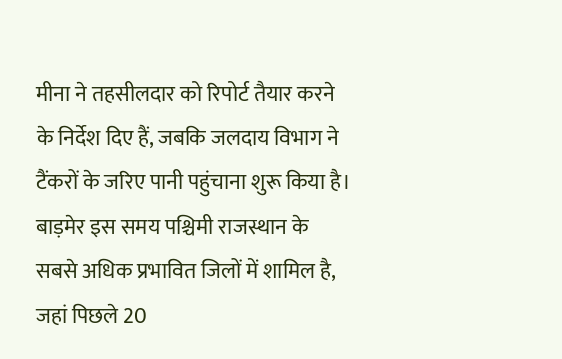मीना ने तहसीलदार को रिपोर्ट तैयार करने के निर्देश दिए हैं, जबकि जलदाय विभाग ने टैंकरों के जरिए पानी पहुंचाना शुरू किया है। बाड़मेर इस समय पश्चिमी राजस्थान के सबसे अधिक प्रभावित जिलों में शामिल है, जहां पिछले 20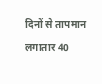दिनों से तापमान लगातार 40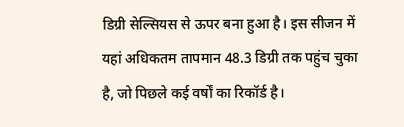डिग्री सेल्सियस से ऊपर बना हुआ है। इस सीजन में यहां अधिकतम तापमान 48.3 डिग्री तक पहुंच चुका है, जो पिछले कई वर्षों का रिकॉर्ड है।